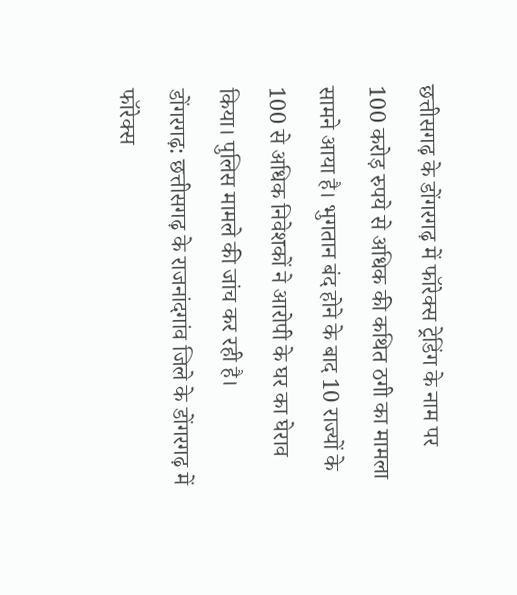छत्तीसगढ़ के डोंगरगढ़ में फॉरेक्स ट्रेडिंग के नाम पर 100 करोड़ रुपये से अधिक की कथित ठगी का मामला सामने आया है। भुगतान बंद होने के बाद 10 राज्यों के 100 से अधिक निवेशकों ने आरोपी के घर का घेराव किया। पुलिस मामले की जांच कर रही है।
डोंगरगढ़: छत्तीसगढ़ के राजनांदगांव जिले के डोंगरगढ़ में फॉरेक्स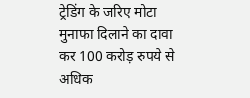ट्रेडिंग के जरिए मोटा मुनाफा दिलाने का दावा कर 100 करोड़ रुपये से अधिक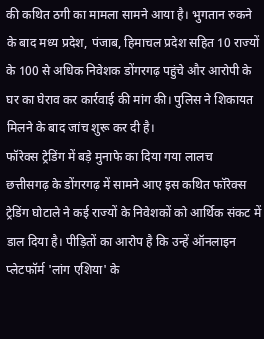की कथित ठगी का मामला सामने आया है। भुगतान रुकने के बाद मध्य प्रदेश, पंजाब, हिमाचल प्रदेश सहित 10 राज्यों के 100 से अधिक निवेशक डोंगरगढ़ पहुंचे और आरोपी के घर का घेराव कर कार्रवाई की मांग की। पुलिस ने शिकायत मिलने के बाद जांच शुरू कर दी है।
फॉरेक्स ट्रेडिंग में बड़े मुनाफे का दिया गया लालच
छत्तीसगढ़ के डोंगरगढ़ में सामने आए इस कथित फॉरेक्स ट्रेडिंग घोटाले ने कई राज्यों के निवेशकों को आर्थिक संकट में डाल दिया है। पीड़ितों का आरोप है कि उन्हें ऑनलाइन प्लेटफॉर्म 'लांग एशिया' के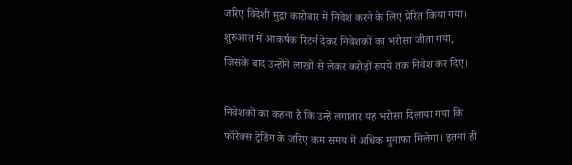जरिए विदेशी मुद्रा कारोबार में निवेश करने के लिए प्रेरित किया गया। शुरुआत में आकर्षक रिटर्न देकर निवेशकों का भरोसा जीता गया, जिसके बाद उन्होंने लाखों से लेकर करोड़ों रुपये तक निवेश कर दिए।

निवेशकों का कहना है कि उन्हें लगातार यह भरोसा दिलाया गया कि फॉरेक्स ट्रेडिंग के जरिए कम समय में अधिक मुनाफा मिलेगा। इतना ही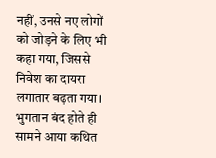नहीं, उनसे नए लोगों को जोड़ने के लिए भी कहा गया, जिससे निवेश का दायरा लगातार बढ़ता गया।
भुगतान बंद होते ही सामने आया कथित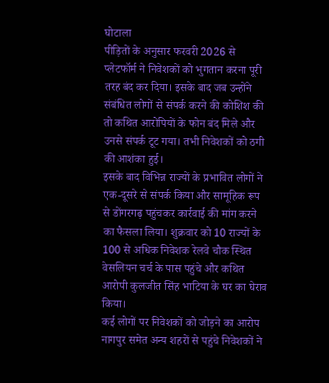घोटाला
पीड़ितों के अनुसार फरवरी 2026 से प्लेटफॉर्म ने निवेशकों को भुगतान करना पूरी तरह बंद कर दिया। इसके बाद जब उन्होंने संबंधित लोगों से संपर्क करने की कोशिश की तो कथित आरोपियों के फोन बंद मिले और उनसे संपर्क टूट गया। तभी निवेशकों को ठगी की आशंका हुई।
इसके बाद विभिन्न राज्यों के प्रभावित लोगों ने एक-दूसरे से संपर्क किया और सामूहिक रूप से डोंगरगढ़ पहुंचकर कार्रवाई की मांग करने का फैसला लिया। शुक्रवार को 10 राज्यों के 100 से अधिक निवेशक रेलवे चौक स्थित वेसलियन चर्च के पास पहुंचे और कथित आरोपी कुलजीत सिंह भाटिया के घर का घेराव किया।
कई लोगों पर निवेशकों को जोड़ने का आरोप
नागपुर समेत अन्य शहरों से पहुंचे निवेशकों ने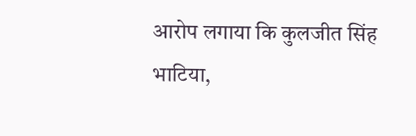आरोप लगाया कि कुलजीत सिंह भाटिया,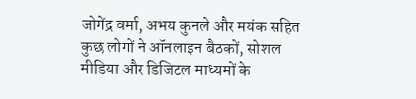जोगेंद्र वर्मा, अभय कुनले और मयंक सहित कुछ लोगों ने ऑनलाइन बैठकों, सोशल मीडिया और डिजिटल माध्यमों के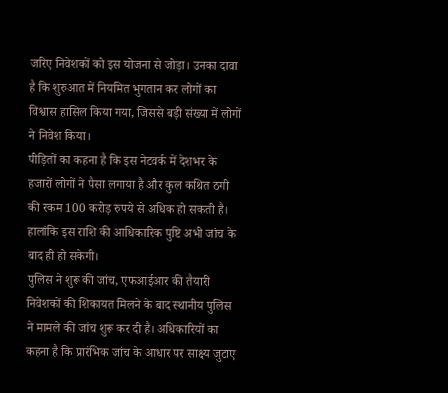जरिए निवेशकों को इस योजना से जोड़ा। उनका दावा है कि शुरुआत में नियमित भुगतान कर लोगों का विश्वास हासिल किया गया, जिससे बड़ी संख्या में लोगों ने निवेश किया।
पीड़ितों का कहना है कि इस नेटवर्क में देशभर के हजारों लोगों ने पैसा लगाया है और कुल कथित ठगी की रकम 100 करोड़ रुपये से अधिक हो सकती है। हालांकि इस राशि की आधिकारिक पुष्टि अभी जांच के बाद ही हो सकेगी।
पुलिस ने शुरू की जांच, एफआईआर की तैयारी
निवेशकों की शिकायत मिलने के बाद स्थानीय पुलिस ने मामले की जांच शुरू कर दी है। अधिकारियों का कहना है कि प्रारंभिक जांच के आधार पर साक्ष्य जुटाए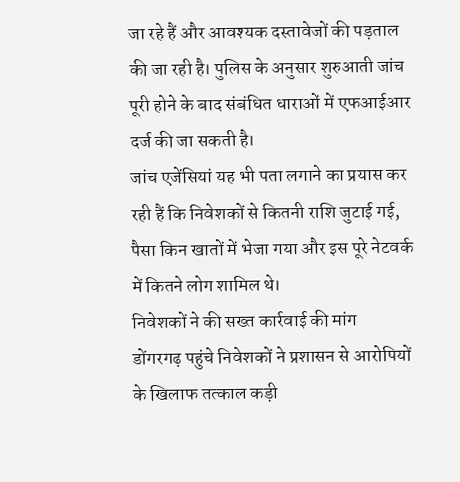जा रहे हैं और आवश्यक दस्तावेजों की पड़ताल की जा रही है। पुलिस के अनुसार शुरुआती जांच पूरी होने के बाद संबंधित धाराओं में एफआईआर दर्ज की जा सकती है।
जांच एजेंसियां यह भी पता लगाने का प्रयास कर रही हैं कि निवेशकों से कितनी राशि जुटाई गई, पैसा किन खातों में भेजा गया और इस पूरे नेटवर्क में कितने लोग शामिल थे।
निवेशकों ने की सख्त कार्रवाई की मांग
डोंगरगढ़ पहुंचे निवेशकों ने प्रशासन से आरोपियों के खिलाफ तत्काल कड़ी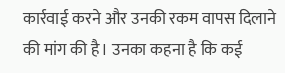कार्रवाई करने और उनकी रकम वापस दिलाने की मांग की है। उनका कहना है कि कई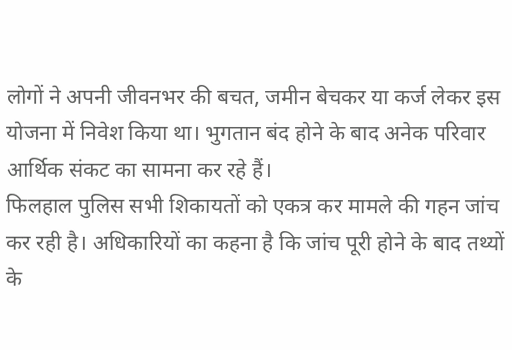लोगों ने अपनी जीवनभर की बचत, जमीन बेचकर या कर्ज लेकर इस योजना में निवेश किया था। भुगतान बंद होने के बाद अनेक परिवार आर्थिक संकट का सामना कर रहे हैं।
फिलहाल पुलिस सभी शिकायतों को एकत्र कर मामले की गहन जांच कर रही है। अधिकारियों का कहना है कि जांच पूरी होने के बाद तथ्यों के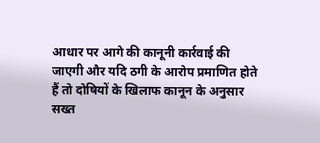आधार पर आगे की कानूनी कार्रवाई की जाएगी और यदि ठगी के आरोप प्रमाणित होते हैं तो दोषियों के खिलाफ कानून के अनुसार सख्त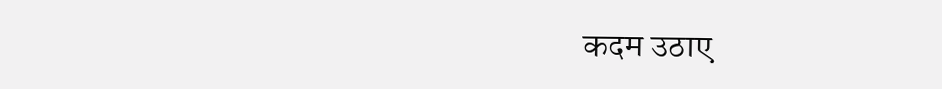कदम उठाए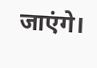जाएंगे।